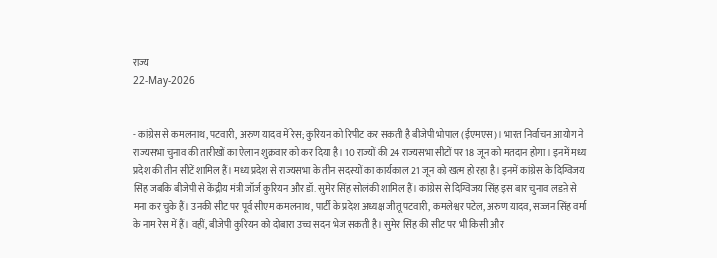राज्य
22-May-2026


- कांग्रेस से कमलनाथ, पटवारी, अरुण यादव में रेस; कुरियन को रिपीट कर सकती है बीजेपी भोपाल (ईएमएस)। भारत निर्वाचन आयोग ने राज्यसभा चुनाव की तारीखों का ऐलान शुक्रवार को कर दिया है। 10 राज्यों की 24 राज्यसभा सीटों पर 18 जून को मतदान होगा। इनमें मध्य प्रदेश की तीन सीटें शामिल हैं। मध्य प्रदेश से राज्यसभा के तीन सदस्यों का कार्यकाल 21 जून को खत्म हो रहा है। इनमें कांग्रेस के दिग्विजय सिंह जबकि बीजेपी से केंद्रीय मंत्री जॉर्ज कुरियन और डॉ. सुमेर सिंह सोलंकी शामिल हैं। कांग्रेस से दिग्विजय सिंह इस बार चुनाव लडऩे से मना कर चुके हैं। उनकी सीट पर पूर्व सीएम कमलनाथ, पार्टी के प्रदेश अध्यक्ष जीतू पटवारी, कमलेश्वर पटेल, अरुण यादव, सज्जन सिंह वर्मा के नाम रेस में हैं। वहीं, बीजेपी कुरियन को दोबारा उच्च सदन भेज सकती है। सुमेर सिंह की सीट पर भी किसी और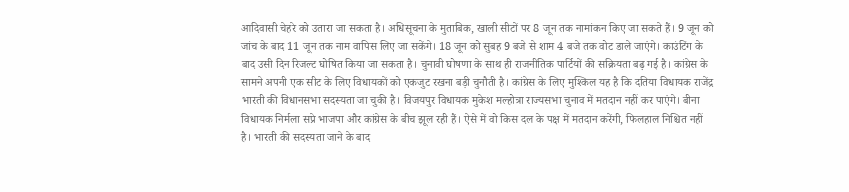आदिवासी चेहरे को उतारा जा सकता है। अधिसूचना के मुताबिक, खाली सीटों पर 8 जून तक नामांकन किए जा सकते हैं। 9 जून को जांच के बाद 11 जून तक नाम वापिस लिए जा सकेंगे। 18 जून को सुबह 9 बजे से शाम 4 बजे तक वोट डाले जाएंगे। काउंटिंग के बाद उसी दिन रिजल्ट घोषित किया जा सकता है। चुनावी घोषणा के साथ ही राजनीतिक पार्टियों की सक्रियता बढ़ गई है। कांग्रेस के सामने अपनी एक सीट के लिए विधायकों को एकजुट रखना बड़ी चुनौती है। कांग्रेस के लिए मुश्किल यह है कि दतिया विधायक राजेंद्र भारती की विधानसभा सदस्यता जा चुकी है। विजयपुर विधायक मुकेश मल्होत्रा राज्यसभा चुनाव में मतदान नहीं कर पाएंगे। बीना विधायक निर्मला सप्रे भाजपा और कांग्रेस के बीच झूल रही हैं। ऐसे में वो किस दल के पक्ष में मतदान करेंगी, फिलहाल निश्चित नहीं है। भारती की सदस्यता जाने के बाद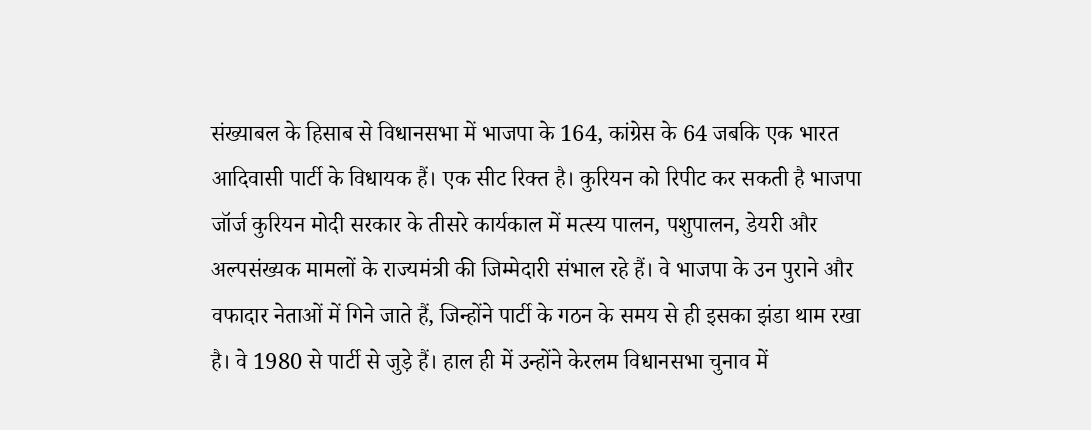संख्याबल के हिसाब से विधानसभा में भाजपा के 164, कांग्रेस के 64 जबकि एक भारत आदिवासी पार्टी के विधायक हैं। एक सीट रिक्त है। कुरियन को रिपीट कर सकती है भाजपा जॉर्ज कुरियन मोदी सरकार के तीसरे कार्यकाल में मत्स्य पालन, पशुपालन, डेयरी और अल्पसंख्यक मामलों के राज्यमंत्री की जिम्मेदारी संभाल रहे हैं। वे भाजपा के उन पुराने और वफादार नेताओं में गिने जाते हैं, जिन्होंने पार्टी के गठन के समय से ही इसका झंडा थाम रखा है। वे 1980 से पार्टी से जुड़े हैं। हाल ही में उन्होंने केरलम विधानसभा चुनाव में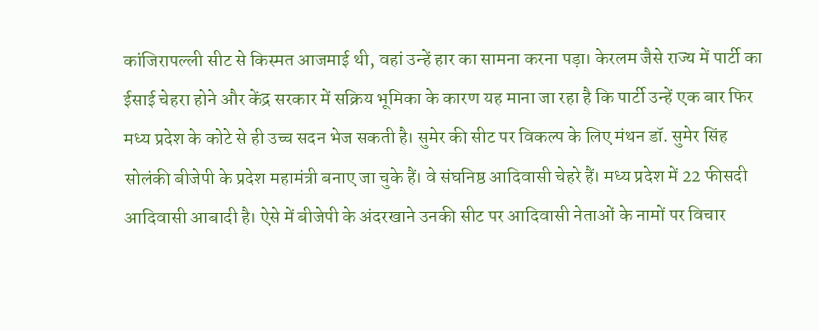कांजिरापल्ली सीट से किस्मत आजमाई थी, वहां उन्हें हार का सामना करना पड़ा। केरलम जैसे राज्य में पार्टी का ईसाई चेहरा होने और केंद्र सरकार में सक्रिय भूमिका के कारण यह माना जा रहा है कि पार्टी उन्हें एक बार फिर मध्य प्रदेश के कोटे से ही उच्च सदन भेज सकती है। सुमेर की सीट पर विकल्प के लिए मंथन डॉ. सुमेर सिंह सोलंकी बीजेपी के प्रदेश महामंत्री बनाए जा चुके हैं। वे संघनिष्ठ आदिवासी चेहरे हैं। मध्य प्रदेश में 22 फीसदी आदिवासी आबादी है। ऐसे में बीजेपी के अंदरखाने उनकी सीट पर आदिवासी नेताओं के नामों पर विचार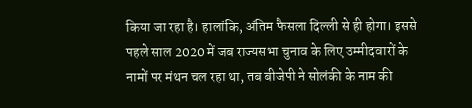किया जा रहा है। हालांकि, अंतिम फैसला दिल्ली से ही होगा। इससे पहले साल 2020 में जब राज्यसभा चुनाव के लिए उम्मीदवारों के नामों पर मंथन चल रहा था, तब बीजेपी ने सोलंकी के नाम की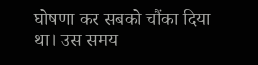घोषणा कर सबको चौंका दिया था। उस समय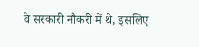वे सरकारी नौकरी में थे, इसलिए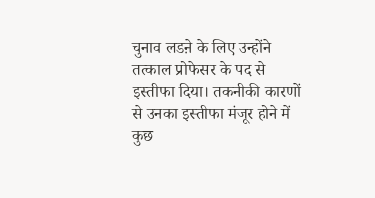चुनाव लडऩे के लिए उन्होंने तत्काल प्रोफेसर के पद से इस्तीफा दिया। तकनीकी कारणों से उनका इस्तीफा मंजूर होने में कुछ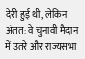देरी हुई थी, लेकिन अंतत: वे चुनावी मैदान में उतरे और राज्यसभा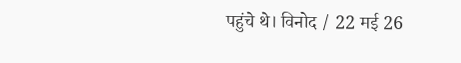पहुंचे थे। विनोद / 22 मई 26